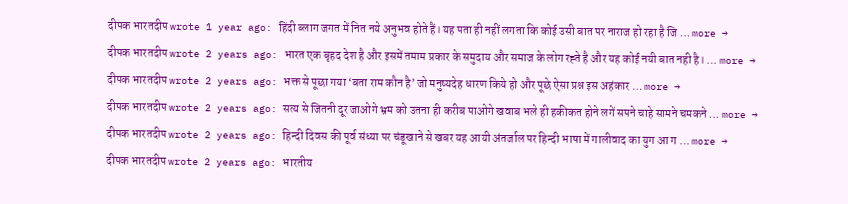दीपक भारतदीप wrote 1 year ago: हिंदी ब्लाग जगत में नित नये अनुभव होते हैं। यह पता ही नहीं लगता कि कोई उसी बात पर नाराज हो रहा है जि … more →
दीपक भारतदीप wrote 2 years ago: भारत एक बृहद देश है और इसमें तमाम प्रकार के समुदाय और समाज के लोग रह्ते है और यह कोई नयी बात नही है। … more →
दीपक भारतदीप wrote 2 years ago: भक्त से पूछा गया ‘बता राम कौन है’ जो मनुष्यदेह धारण किये हो और पूछे ऐसा प्रश्न इस अहंकार … more →
दीपक भारतदीप wrote 2 years ago: सत्य से जितनी दूर जाओगे भ्रम को उतना ही करीब पाओगे खवाब भले ही हकीकत होने लगें सपने चाहे सामने चमकने … more →
दीपक भारतदीप wrote 2 years ago: हिन्दी दिवस की पूर्व संध्या पर चंडूखाने से खबर यह आयी अंतर्जाल पर हिन्दी भाषा में गालीवाद का युग आ ग … more →
दीपक भारतदीप wrote 2 years ago: भारतीय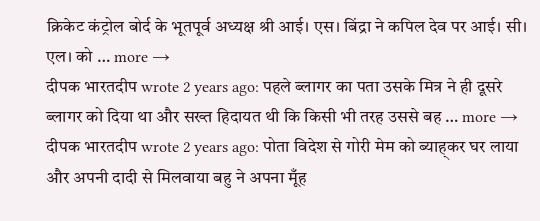क्रिकेट कंट्रोल बोर्द के भूतपूर्व अध्यक्ष श्री आई। एस। बिंद्रा ने कपिल देव पर आई। सी। एल। को … more →
दीपक भारतदीप wrote 2 years ago: पहले ब्लागर का पता उसके मित्र ने ही दूसरे ब्लागर को दिया था और सख्त हिदायत थी कि किसी भी तरह उससे बह … more →
दीपक भारतदीप wrote 2 years ago: पोता विदेश से गोरी मेम को ब्याह्कर घर लाया और अपनी दादी से मिलवाया बहु ने अपना मूँह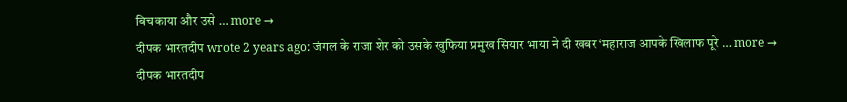बिचकाया और उसे … more →
दीपक भारतदीप wrote 2 years ago: जंगल के राजा शेर को उसके खुफिया प्रमुख सियार भाया ने दी खबर ‘महाराज आपके खिलाफ पूरे … more →
दीपक भारतदीप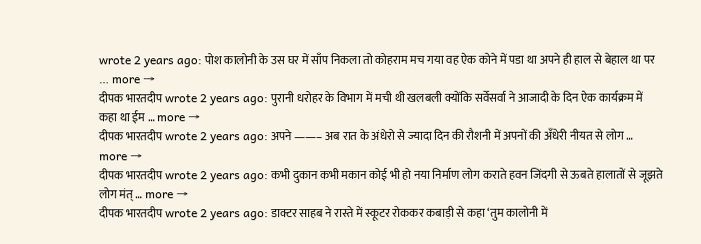wrote 2 years ago: पोश कालोनी के उस घर में साँप निकला तो कोहराम मच गया वह ऐक कोने में पडा था अपने ही हाल से बेहाल था पर … more →
दीपक भारतदीप wrote 2 years ago: पुरानी धरोहर के विभाग में मची थी खलबली क्योंकि सर्वेसर्वा ने आजादी के दिन ऐक कार्यक्रम में कहा था ईम … more →
दीपक भारतदीप wrote 2 years ago: अपने ——– अब रात के अंधेरो से ज्यादा दिन की रौशनी में अपनों की अँधेरी नीयत से लोग … more →
दीपक भारतदीप wrote 2 years ago: कभी दुकान कभी मकान कोई भी हो नया निर्माण लोग कराते हवन जिंदगी से ऊबते हालातों से जूझते लोग मंत् … more →
दीपक भारतदीप wrote 2 years ago: डाक्टर साहब ने रास्ते में स्कूटर रोककर कबाड़ी से कहा ‘तुम कालोनी में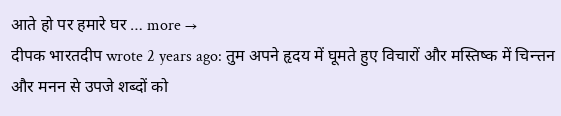आते हो पर हमारे घर … more →
दीपक भारतदीप wrote 2 years ago: तुम अपने हृदय में घूमते हुए विचारों और मस्तिष्क में चिन्त्तन और मनन से उपजे शब्दों को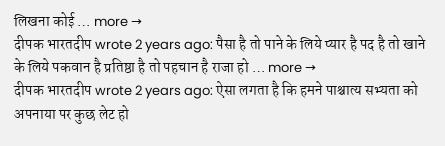लिखना कोई … more →
दीपक भारतदीप wrote 2 years ago: पैसा है तो पाने के लिये प्यार है पद है तो खाने के लिये पकवान है प्रतिष्ठा है तो पहचान है राजा हो … more →
दीपक भारतदीप wrote 2 years ago: ऐसा लगता है कि हमने पाश्चात्य सभ्यता को अपनाया पर कुछ लेट हो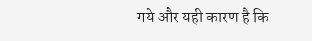गये और यही कारण है कि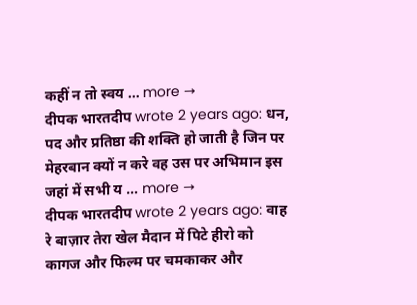कहीं न तो स्वय … more →
दीपक भारतदीप wrote 2 years ago: धन, पद और प्रतिष्ठा की शक्ति हो जाती है जिन पर मेहरबान क्यों न करे वह उस पर अभिमान इस जहां में सभी य … more →
दीपक भारतदीप wrote 2 years ago: वाह रे बाज़ार तेरा खेल मैदान में पिटे हीरो को कागज और फिल्म पर चमकाकर और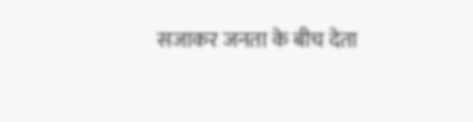सजाकर जनता के बीच देता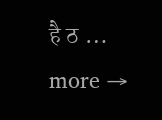है ठ … more →